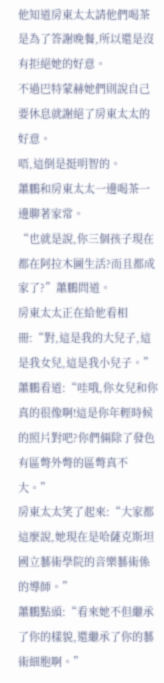他知道房東太太請他們喝茶是為了答謝晚餐,所以還是沒有拒絕她的好意。
不過巴特蒙赫她們則說自己要休息就謝絕了房東太太的好意。
唔,這倒是挺明智的。
蕭鵬和房東太太一邊喝茶一邊聊著家常。
“也就是說,你三個孩子現在都在阿拉木圖生活?而且都成家了?”蕭鵬問道。
房東太太正在給他看相冊:“對,這是我的大兒子,這是我女兒,這是我小兒子。”
蕭鵬看道:“哇哦,你女兒和你真的很像啊!這是你年輕時候的照片對吧?你們倆除了發色有區彆外彆的區彆真不大。”
房東太太笑了起來:“大家都這麼說,她現在是哈薩克斯坦國立藝術學院的音樂藝術係的導師。”
蕭鵬點頭:“看來她不但繼承了你的樣貌,還繼承了你的藝術細胞啊。”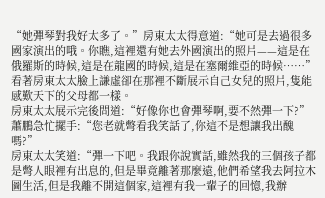“她彈琴對我好太多了。”房東太太得意道:“她可是去過很多國家演出的哦。你瞧,這裡還有她去外國演出的照片——這是在俄羅斯的時候,這是在龍國的時候,這是在塞爾維亞的時候……”
看著房東太太臉上謙虛卻在那裡不斷展示自己女兒的照片,隻能感歎天下的父母都一樣。
房東太太展示完後問道:“好像你也會彈琴啊,要不然彈一下?”
蕭鵬急忙擺手:“您老就彆看我笑話了,你這不是想讓我出醜嗎?”
房東太太笑道:“彈一下吧。我跟你說實話,雖然我的三個孩子都是彆人眼裡有出息的,但是畢竟離著那麼遠,他們希望我去阿拉木圖生活,但是我離不開這個家,這裡有我一輩子的回憶,我辦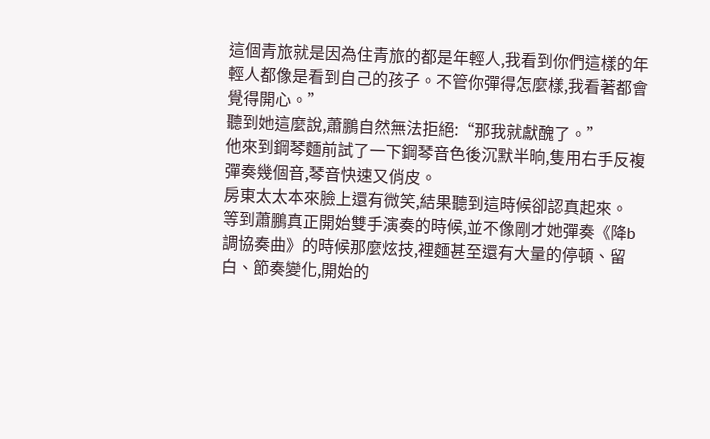這個青旅就是因為住青旅的都是年輕人,我看到你們這樣的年輕人都像是看到自己的孩子。不管你彈得怎麼樣,我看著都會覺得開心。”
聽到她這麼說,蕭鵬自然無法拒絕:“那我就獻醜了。”
他來到鋼琴麵前試了一下鋼琴音色後沉默半晌,隻用右手反複彈奏幾個音,琴音快速又俏皮。
房東太太本來臉上還有微笑,結果聽到這時候卻認真起來。
等到蕭鵬真正開始雙手演奏的時候,並不像剛才她彈奏《降b調協奏曲》的時候那麼炫技,裡麵甚至還有大量的停頓、留白、節奏變化,開始的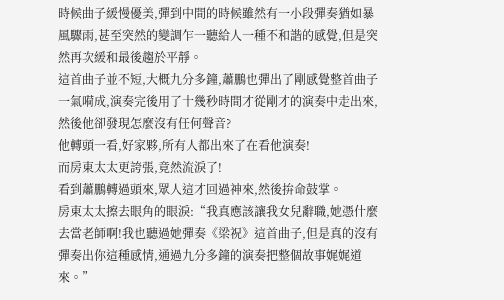時候曲子緩慢優美,彈到中間的時候雖然有一小段彈奏猶如暴風驟雨,甚至突然的變調乍一聽給人一種不和諧的感覺,但是突然再次緩和最後趨於平靜。
這首曲子並不短,大概九分多鐘,蕭鵬也彈出了剛感覺整首曲子一氣嗬成,演奏完後用了十幾秒時間才從剛才的演奏中走出來,然後他卻發現怎麼沒有任何聲音?
他轉頭一看,好家夥,所有人都出來了在看他演奏!
而房東太太更誇張,竟然流淚了!
看到蕭鵬轉過頭來,眾人這才回過神來,然後拚命鼓掌。
房東太太擦去眼角的眼淚:“我真應該讓我女兒辭職,她憑什麼去當老師啊!我也聽過她彈奏《梁祝》這首曲子,但是真的沒有彈奏出你這種感情,通過九分多鐘的演奏把整個故事娓娓道來。”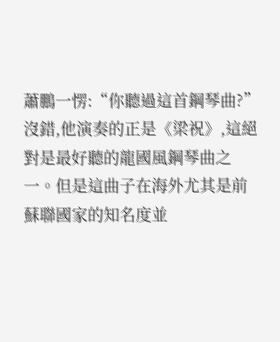蕭鵬一愣:“你聽過這首鋼琴曲?”
沒錯,他演奏的正是《梁祝》,這絕對是最好聽的龍國風鋼琴曲之一。但是這曲子在海外尤其是前蘇聯國家的知名度並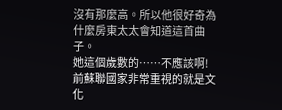沒有那麼高。所以他很好奇為什麼房東太太會知道這首曲子。
她這個歲數的……不應該啊!
前蘇聯國家非常重視的就是文化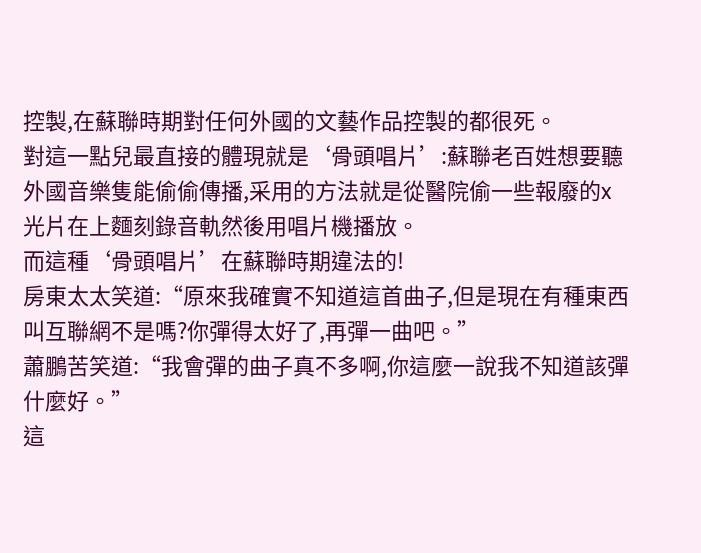控製,在蘇聯時期對任何外國的文藝作品控製的都很死。
對這一點兒最直接的體現就是‘骨頭唱片’:蘇聯老百姓想要聽外國音樂隻能偷偷傳播,采用的方法就是從醫院偷一些報廢的x光片在上麵刻錄音軌然後用唱片機播放。
而這種‘骨頭唱片’在蘇聯時期違法的!
房東太太笑道:“原來我確實不知道這首曲子,但是現在有種東西叫互聯網不是嗎?你彈得太好了,再彈一曲吧。”
蕭鵬苦笑道:“我會彈的曲子真不多啊,你這麼一說我不知道該彈什麼好。”
這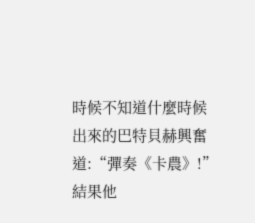時候不知道什麼時候出來的巴特貝赫興奮道:“彈奏《卡農》!”
結果他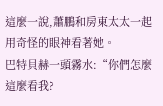這麼一說,蕭鵬和房東太太一起用奇怪的眼神看著她。
巴特貝赫一頭霧水:“你們怎麼這麼看我?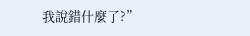我說錯什麼了?”